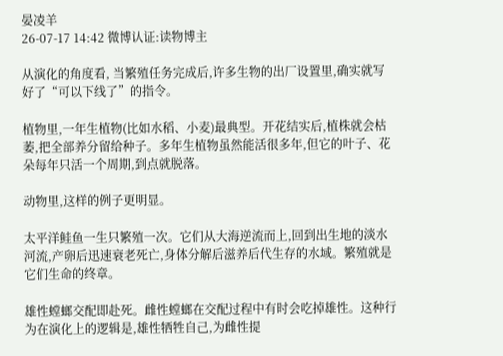晏凌羊
26-07-17 14:42 微博认证:读物博主

从演化的角度看, 当繁殖任务完成后,许多生物的出厂设置里,确实就写好了“可以下线了”的指令。

植物里,一年生植物(比如水稻、小麦)最典型。开花结实后,植株就会枯萎,把全部养分留给种子。多年生植物虽然能活很多年,但它的叶子、花朵每年只活一个周期,到点就脱落。

动物里,这样的例子更明显。

太平洋鲑鱼一生只繁殖一次。它们从大海逆流而上,回到出生地的淡水河流,产卵后迅速衰老死亡,身体分解后滋养后代生存的水域。繁殖就是它们生命的终章。

雄性螳螂交配即赴死。雌性螳螂在交配过程中有时会吃掉雄性。这种行为在演化上的逻辑是,雄性牺牲自己,为雌性提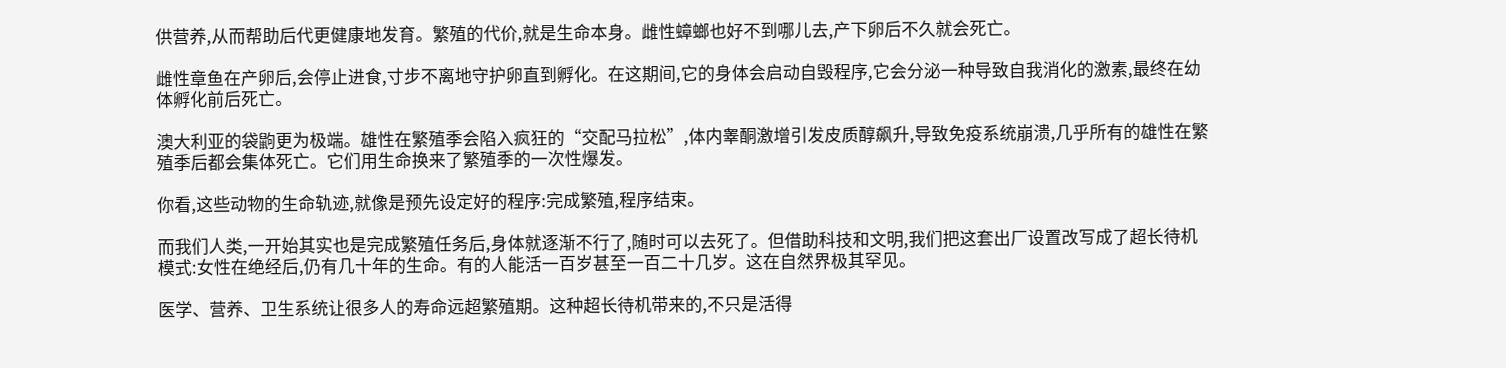供营养,从而帮助后代更健康地发育。繁殖的代价,就是生命本身。雌性蟑螂也好不到哪儿去,产下卵后不久就会死亡。

雌性章鱼在产卵后,会停止进食,寸步不离地守护卵直到孵化。在这期间,它的身体会启动自毁程序,它会分泌一种导致自我消化的激素,最终在幼体孵化前后死亡。

澳大利亚的袋鼩更为极端。雄性在繁殖季会陷入疯狂的“交配马拉松”,体内睾酮激增引发皮质醇飙升,导致免疫系统崩溃,几乎所有的雄性在繁殖季后都会集体死亡。它们用生命换来了繁殖季的一次性爆发。

你看,这些动物的生命轨迹,就像是预先设定好的程序:完成繁殖,程序结束。

而我们人类,一开始其实也是完成繁殖任务后,身体就逐渐不行了,随时可以去死了。但借助科技和文明,我们把这套出厂设置改写成了超长待机模式:女性在绝经后,仍有几十年的生命。有的人能活一百岁甚至一百二十几岁。这在自然界极其罕见。

医学、营养、卫生系统让很多人的寿命远超繁殖期。这种超长待机带来的,不只是活得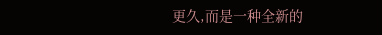更久,而是一种全新的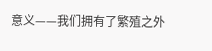意义——我们拥有了繁殖之外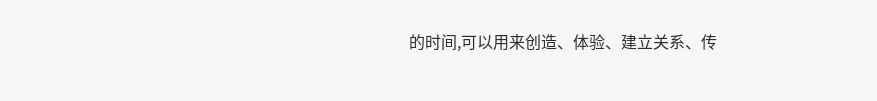的时间,可以用来创造、体验、建立关系、传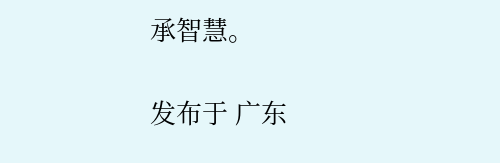承智慧。

发布于 广东